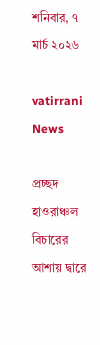শনিবার, ৭ মার্চ ২০২৬

vatirrani News

প্রচ্ছদ হাওরাঞ্চল বিচারের আশায় দ্বারে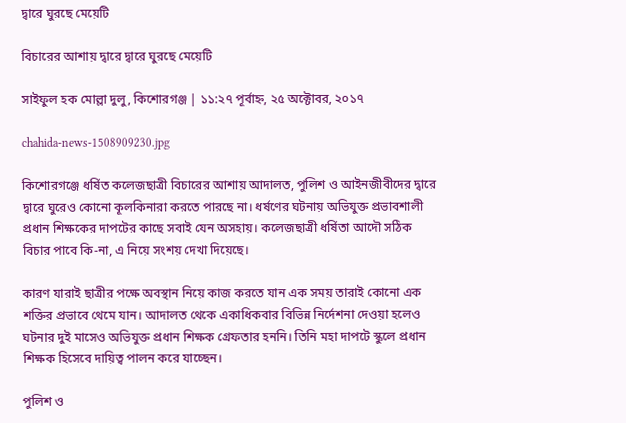দ্বারে ঘুরছে মেয়েটি

বিচারের আশায় দ্বারে দ্বারে ঘুরছে মেয়েটি

সাইফুল হক মোল্লা দুলু, কিশোরগঞ্জ | ১১:২৭ পূর্বাহ্ন, ২৫ অক্টোবর, ২০১৭

chahida-news-1508909230.jpg

কিশোরগঞ্জে ধর্ষিত কলেজছাত্রী বিচারের আশায় আদালত, পুলিশ ও আইনজীবীদের দ্বারে দ্বারে ঘুরেও কোনো কূলকিনারা করতে পারছে না। ধর্ষণের ঘটনায় অভিযুক্ত প্রভাবশালী প্রধান শিক্ষকের দাপটের কাছে সবাই যেন অসহায়। কলেজছাত্রী ধর্ষিতা আদৌ সঠিক বিচার পাবে কি-না, এ নিয়ে সংশয় দেখা দিয়েছে।

কারণ যারাই ছাত্রীর পক্ষে অবস্থান নিয়ে কাজ করতে যান এক সময় তারাই কোনো এক শক্তির প্রভাবে থেমে যান। আদালত থেকে একাধিকবার বিভিন্ন নির্দেশনা দেওয়া হলেও ঘটনার দুই মাসেও অভিযুক্ত প্রধান শিক্ষক গ্রেফতার হননি। তিনি মহা দাপটে স্কুলে প্রধান শিক্ষক হিসেবে দায়িত্ব পালন করে যাচ্ছেন।

পুলিশ ও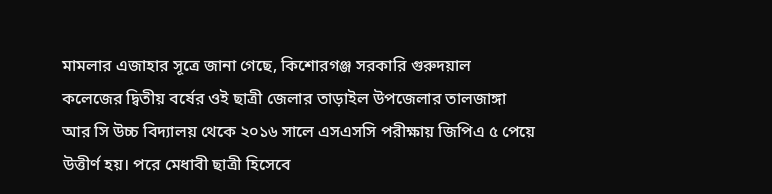মামলার এজাহার সূত্রে জানা গেছে, কিশোরগঞ্জ সরকারি গুরুদয়াল কলেজের দ্বিতীয় বর্ষের ওই ছাত্রী জেলার তাড়াইল উপজেলার তালজাঙ্গা আর সি উচ্চ বিদ্যালয় থেকে ২০১৬ সালে এসএসসি পরীক্ষায় জিপিএ ৫ পেয়ে উত্তীর্ণ হয়। পরে মেধাবী ছাত্রী হিসেবে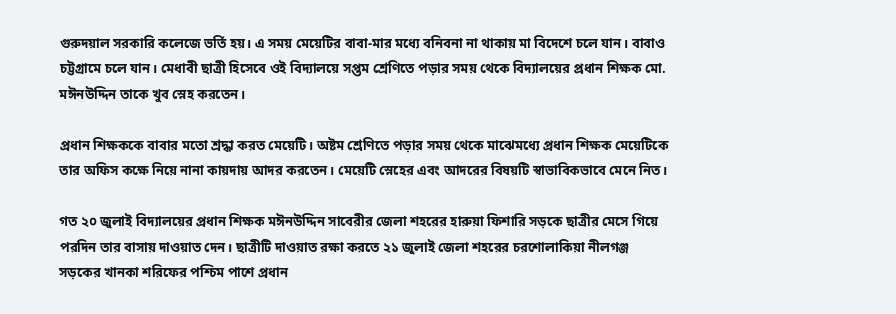গুরুদয়াল সরকারি কলেজে ভর্তি হয়। এ সময় মেয়েটির বাবা-মার মধ্যে বনিবনা না থাকায় মা বিদেশে চলে যান। বাবাও চট্টগ্রামে চলে যান। মেধাবী ছাত্রী হিসেবে ওই বিদ্যালয়ে সপ্তম শ্রেণিতে পড়ার সময় থেকে বিদ্যালয়ের প্রধান শিক্ষক মো. মঈনউদ্দিন তাকে খুব স্নেহ করতেন।

প্রধান শিক্ষককে বাবার মতো শ্রদ্ধা করত মেয়েটি। অষ্টম শ্রেণিতে পড়ার সময় থেকে মাঝেমধ্যে প্রধান শিক্ষক মেয়েটিকে তার অফিস কক্ষে নিয়ে নানা কায়দায় আদর করতেন। মেয়েটি স্নেহের এবং আদরের বিষয়টি স্বাভাবিকভাবে মেনে নিত।

গত ২০ জুলাই বিদ্যালয়ের প্রধান শিক্ষক মঈনউদ্দিন সাবেরীর জেলা শহরের হারুয়া ফিশারি সড়কে ছাত্রীর মেসে গিয়ে পরদিন তার বাসায় দাওয়াত দেন। ছাত্রীটি দাওয়াত রক্ষা করতে ২১ জুলাই জেলা শহরের চরশোলাকিয়া নীলগঞ্জ সড়কের খানকা শরিফের পশ্চিম পাশে প্রধান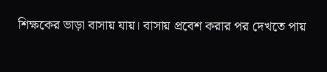শিক্ষকের ভাড়া বাসায় যায়। বাসায় প্রবেশ করার পর দেখতে পায়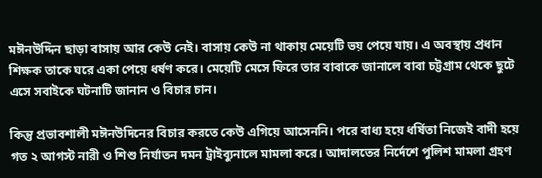মঈনউদ্দিন ছাড়া বাসায় আর কেউ নেই। বাসায় কেউ না থাকায় মেয়েটি ভয় পেয়ে যায়। এ অবস্থায় প্রধান শিক্ষক তাকে ঘরে একা পেয়ে ধর্ষণ করে। মেয়েটি মেসে ফিরে তার বাবাকে জানালে বাবা চট্টগ্রাম থেকে ছুটে এসে সবাইকে ঘটনাটি জানান ও বিচার চান।

কিন্তু প্রভাবশালী মঈনউদিনের বিচার করতে কেউ এগিয়ে আসেননি। পরে বাধ্য হয়ে ধর্ষিতা নিজেই বাদী হয়ে গত ২ আগস্ট নারী ও শিশু নির্যাতন দমন ট্রাইব্যুনালে মামলা করে। আদালতের নির্দেশে পুলিশ মামলা গ্রহণ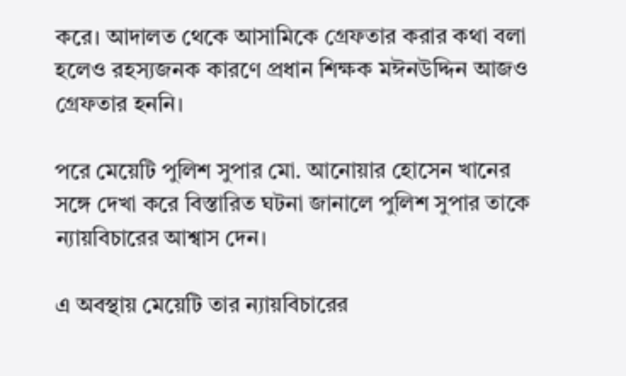করে। আদালত থেকে আসামিকে গ্রেফতার করার কথা বলা হলেও রহস্যজনক কারণে প্রধান শিক্ষক মঈনউদ্দিন আজও গ্রেফতার হননি।

পরে মেয়েটি পুলিশ সুপার মো. আনোয়ার হোসেন খানের সঙ্গে দেখা করে বিস্তারিত ঘটনা জানালে পুলিশ সুপার তাকে ন্যায়বিচারের আশ্বাস দেন।

এ অবস্থায় মেয়েটি তার ন্যায়বিচারের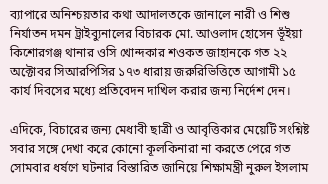ব্যাপারে অনিশ্চয়তার কথা আদালতকে জানালে নারী ও শিশু নির্যাতন দমন ট্রাইব্যুনালের বিচারক মো. আওলাদ হোসেন ভূঁইয়া কিশোরগঞ্জ থানার ওসি খোন্দকার শওকত জাহানকে গত ২২ অক্টোবর সিআরপিসির ১৭৩ ধারায় জরুরিভিত্তিতে আগামী ১৫ কার্য দিবসের মধ্যে প্রতিবেদন দাখিল করার জন্য নির্দেশ দেন।

এদিকে, বিচারের জন্য মেধাবী ছাত্রী ও আবৃত্তিকার মেয়েটি সংশ্নিষ্ট সবার সঙ্গে দেখা করে কোনো কূলকিনারা না করতে পেরে গত সোমবার ধর্ষণে ঘটনার বিস্তারিত জানিয়ে শিক্ষামন্ত্রী নুরুল ইসলাম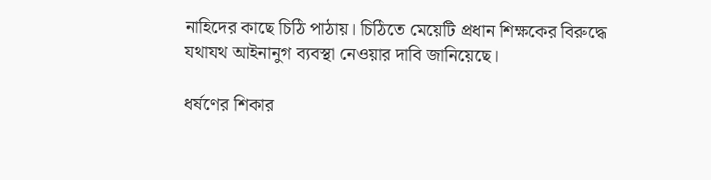নাহিদের কাছে চিঠি পাঠায়। চিঠিতে মেয়েটি প্রধান শিক্ষকের বিরুদ্ধে যথাযথ আইনানুগ ব্যবস্থা নেওয়ার দাবি জানিয়েছে।

ধর্ষণের শিকার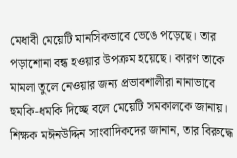মেধাবী মেয়েটি মানসিকভাবে ভেঙে পড়েছে। তার পড়াশোনা বন্ধ হওয়ার উপক্রম হয়েছে। কারণ তাকে মামলা তুলে নেওয়ার জন্য প্রভাবশালীরা নানাভাবে হুমকি-ধমকি দিচ্ছে বলে মেয়েটি সমকালকে জানায়। শিক্ষক মঈনউদ্দিন সাংবাদিকদের জানান, তার বিরুদ্ধে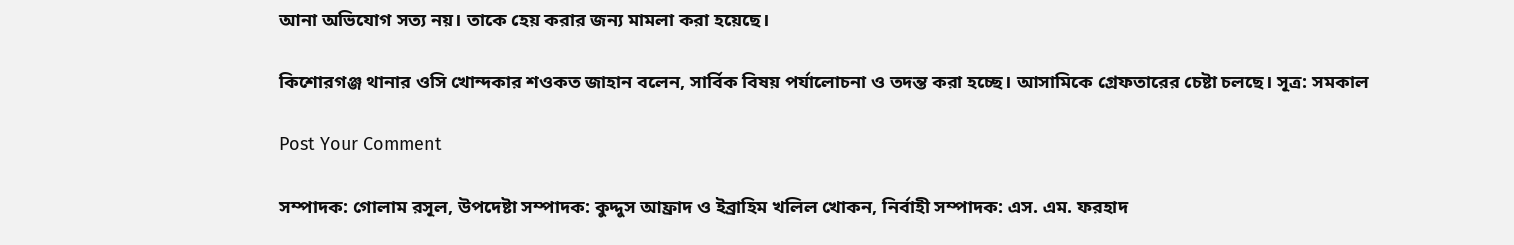আনা অভিযোগ সত্য নয়। তাকে হেয় করার জন্য মামলা করা হয়েছে।

কিশোরগঞ্জ থানার ওসি খোন্দকার শওকত জাহান বলেন, সার্বিক বিষয় পর্যালোচনা ও তদন্ত করা হচ্ছে। আসামিকে গ্রেফতারের চেষ্টা চলছে। সূত্র: সমকাল

Post Your Comment

সম্পাদক: গোলাম রসূল, উপদেষ্টা সম্পাদক: কুদ্দুস আফ্রাদ ও ইব্রাহিম খলিল খোকন, নির্বাহী সম্পাদক: এস. এম. ফরহাদ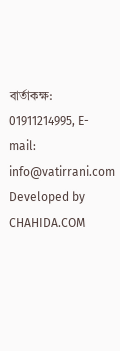বার্তাকক্ষ: 01911214995, E-mail: info@vatirrani.com
Developed by CHAHIDA.COM